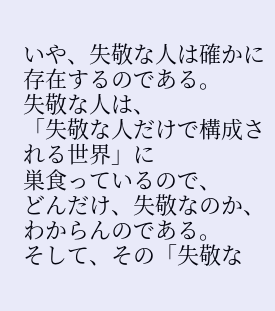いや、失敬な人は確かに存在するのである。
失敬な人は、
「失敬な人だけで構成される世界」に
巣食っているので、
どんだけ、失敬なのか、
わからんのである。
そして、その「失敬な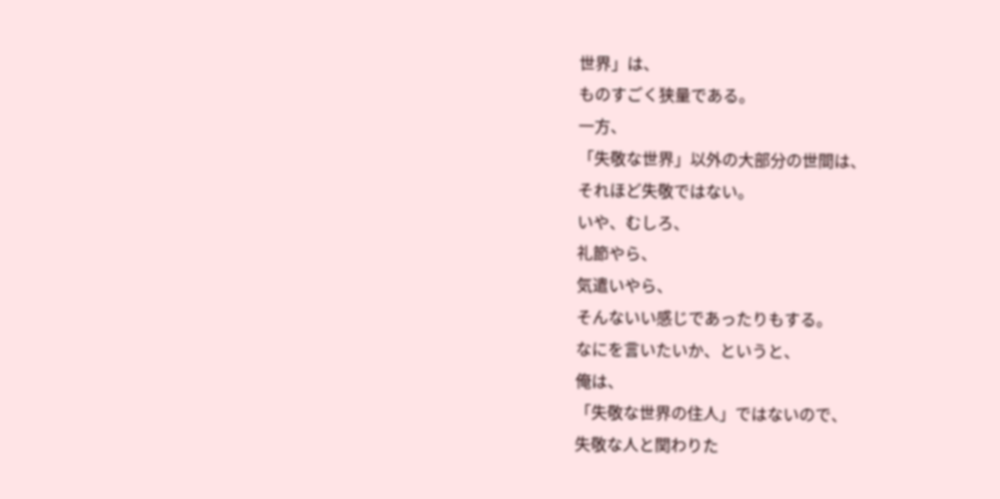世界」は、
ものすごく狭量である。
一方、
「失敬な世界」以外の大部分の世間は、
それほど失敬ではない。
いや、むしろ、
礼節やら、
気遣いやら、
そんないい感じであったりもする。
なにを言いたいか、というと、
俺は、
「失敬な世界の住人」ではないので、
失敬な人と関わりた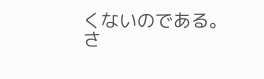くないのである。
さ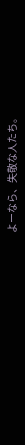よーなら、失敬な人たち。